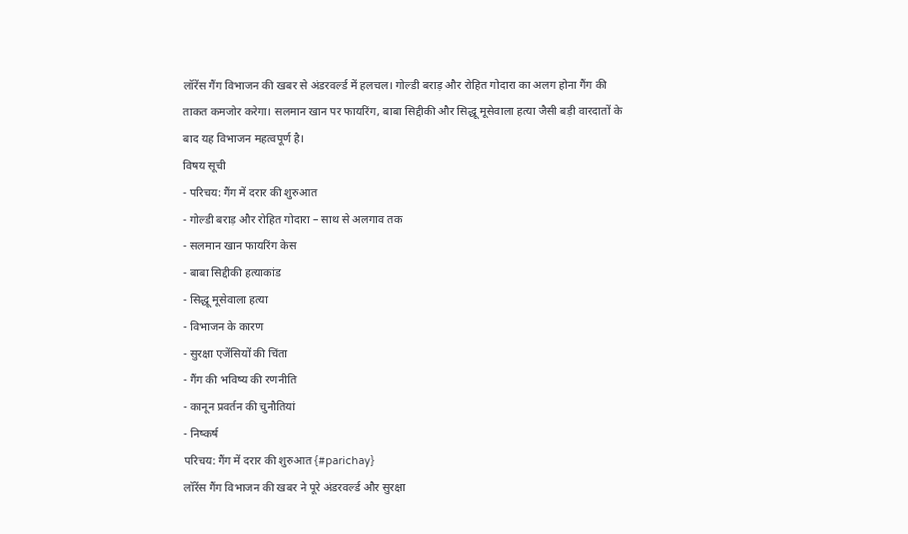लॉरेंस गैंग विभाजन की खबर से अंडरवर्ल्ड में हलचल। गोल्डी बराड़ और रोहित गोदारा का अलग होना गैंग की ताकत कमजोर करेगा। सलमान खान पर फायरिंग, बाबा सिद्दीकी और सिद्धू मूसेवाला हत्या जैसी बड़ी वारदातों के बाद यह विभाजन महत्वपूर्ण है।
विषय सूची
- परिचय: गैंग में दरार की शुरुआत
- गोल्डी बराड़ और रोहित गोदारा – साथ से अलगाव तक
- सलमान खान फायरिंग केस
- बाबा सिद्दीकी हत्याकांड
- सिद्धू मूसेवाला हत्या
- विभाजन के कारण
- सुरक्षा एजेंसियों की चिंता
- गैंग की भविष्य की रणनीति
- कानून प्रवर्तन की चुनौतियां
- निष्कर्ष
परिचय: गैंग में दरार की शुरुआत {#parichay}
लॉरेंस गैंग विभाजन की खबर ने पूरे अंडरवर्ल्ड और सुरक्षा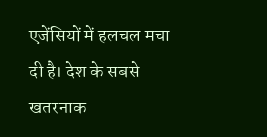एजेंसियों में हलचल मचा दी है। देश के सबसे खतरनाक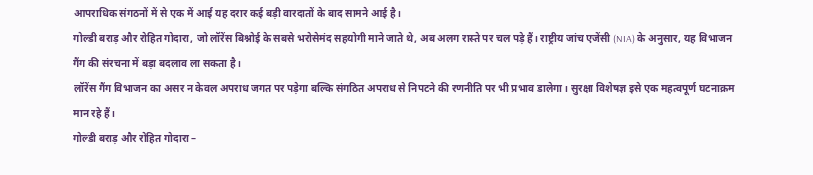आपराधिक संगठनों में से एक में आई यह दरार कई बड़ी वारदातों के बाद सामने आई है।
गोल्डी बराड़ और रोहित गोदारा, जो लॉरेंस बिश्नोई के सबसे भरोसेमंद सहयोगी माने जाते थे, अब अलग रास्ते पर चल पड़े हैं। राष्ट्रीय जांच एजेंसी (NIA) के अनुसार, यह विभाजन गैंग की संरचना में बड़ा बदलाव ला सकता है।
लॉरेंस गैंग विभाजन का असर न केवल अपराध जगत पर पड़ेगा बल्कि संगठित अपराध से निपटने की रणनीति पर भी प्रभाव डालेगा। सुरक्षा विशेषज्ञ इसे एक महत्वपूर्ण घटनाक्रम मान रहे हैं।
गोल्डी बराड़ और रोहित गोदारा –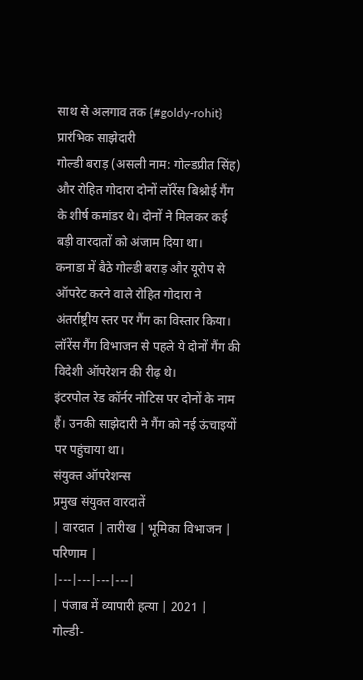साथ से अलगाव तक {#goldy-rohit}
प्रारंभिक साझेदारी
गोल्डी बराड़ (असली नाम: गोल्डप्रीत सिंह) और रोहित गोदारा दोनों लॉरेंस बिश्नोई गैंग के शीर्ष कमांडर थे। दोनों ने मिलकर कई बड़ी वारदातों को अंजाम दिया था।
कनाडा में बैठे गोल्डी बराड़ और यूरोप से ऑपरेट करने वाले रोहित गोदारा ने अंतर्राष्ट्रीय स्तर पर गैंग का विस्तार किया। लॉरेंस गैंग विभाजन से पहले ये दोनों गैंग की विदेशी ऑपरेशन की रीढ़ थे।
इंटरपोल रेड कॉर्नर नोटिस पर दोनों के नाम हैं। उनकी साझेदारी ने गैंग को नई ऊंचाइयों पर पहुंचाया था।
संयुक्त ऑपरेशन्स
प्रमुख संयुक्त वारदातें
| वारदात | तारीख | भूमिका विभाजन | परिणाम |
|---|---|---|---|
| पंजाब में व्यापारी हत्या | 2021 | गोल्डी-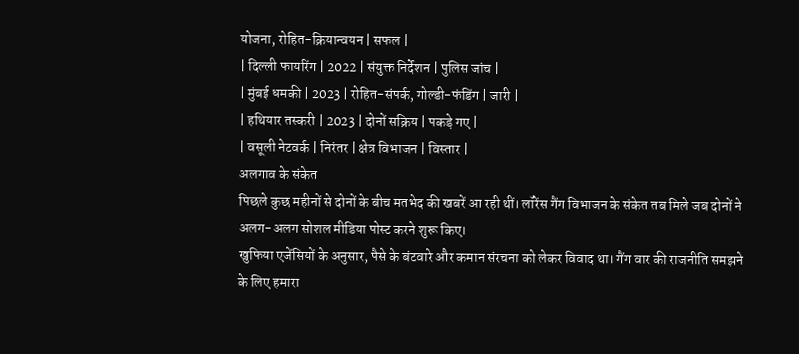योजना, रोहित-क्रियान्वयन | सफल |
| दिल्ली फायरिंग | 2022 | संयुक्त निर्देशन | पुलिस जांच |
| मुंबई धमकी | 2023 | रोहित-संपर्क, गोल्डी-फंडिंग | जारी |
| हथियार तस्करी | 2023 | दोनों सक्रिय | पकड़े गए |
| वसूली नेटवर्क | निरंतर | क्षेत्र विभाजन | विस्तार |
अलगाव के संकेत
पिछले कुछ महीनों से दोनों के बीच मतभेद की खबरें आ रही थीं। लॉरेंस गैंग विभाजन के संकेत तब मिले जब दोनों ने अलग-अलग सोशल मीडिया पोस्ट करने शुरू किए।
खुफिया एजेंसियों के अनुसार, पैसे के बंटवारे और कमान संरचना को लेकर विवाद था। गैंग वार की राजनीति समझने के लिए हमारा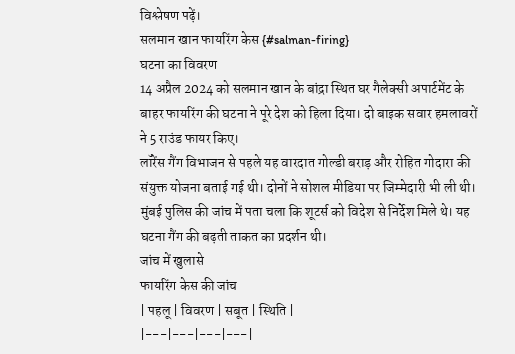विश्लेषण पढ़ें।
सलमान खान फायरिंग केस {#salman-firing}
घटना का विवरण
14 अप्रैल 2024 को सलमान खान के बांद्रा स्थित घर गैलेक्सी अपार्टमेंट के बाहर फायरिंग की घटना ने पूरे देश को हिला दिया। दो बाइक सवार हमलावरों ने 5 राउंड फायर किए।
लॉरेंस गैंग विभाजन से पहले यह वारदात गोल्डी बराड़ और रोहित गोदारा की संयुक्त योजना बताई गई थी। दोनों ने सोशल मीडिया पर जिम्मेदारी भी ली थी।
मुंबई पुलिस की जांच में पता चला कि शूटर्स को विदेश से निर्देश मिले थे। यह घटना गैंग की बढ़ती ताकत का प्रदर्शन थी।
जांच में खुलासे
फायरिंग केस की जांच
| पहलू | विवरण | सबूत | स्थिति |
|---|---|---|---|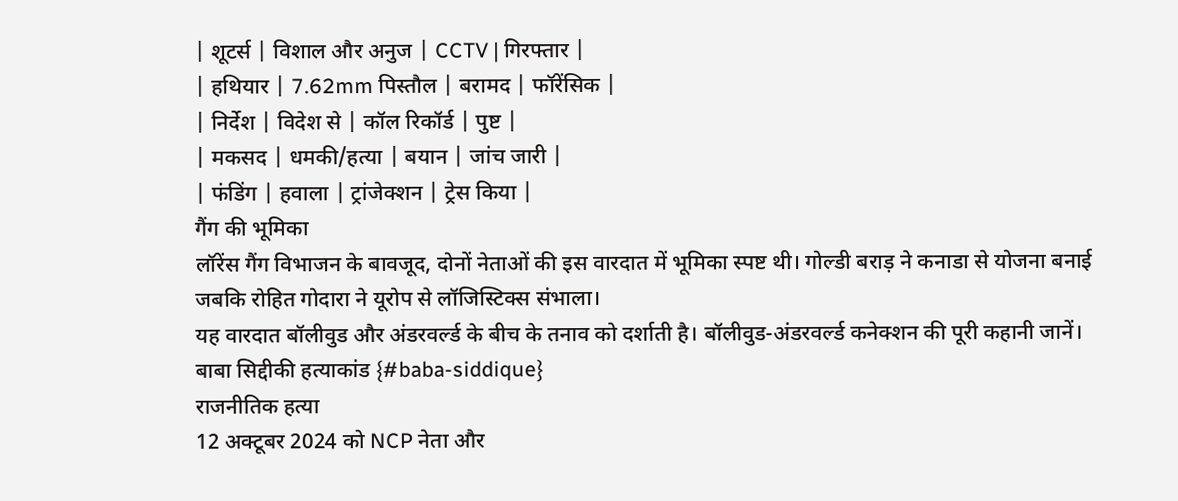| शूटर्स | विशाल और अनुज | CCTV | गिरफ्तार |
| हथियार | 7.62mm पिस्तौल | बरामद | फॉरेंसिक |
| निर्देश | विदेश से | कॉल रिकॉर्ड | पुष्ट |
| मकसद | धमकी/हत्या | बयान | जांच जारी |
| फंडिंग | हवाला | ट्रांजेक्शन | ट्रेस किया |
गैंग की भूमिका
लॉरेंस गैंग विभाजन के बावजूद, दोनों नेताओं की इस वारदात में भूमिका स्पष्ट थी। गोल्डी बराड़ ने कनाडा से योजना बनाई जबकि रोहित गोदारा ने यूरोप से लॉजिस्टिक्स संभाला।
यह वारदात बॉलीवुड और अंडरवर्ल्ड के बीच के तनाव को दर्शाती है। बॉलीवुड-अंडरवर्ल्ड कनेक्शन की पूरी कहानी जानें।
बाबा सिद्दीकी हत्याकांड {#baba-siddique}
राजनीतिक हत्या
12 अक्टूबर 2024 को NCP नेता और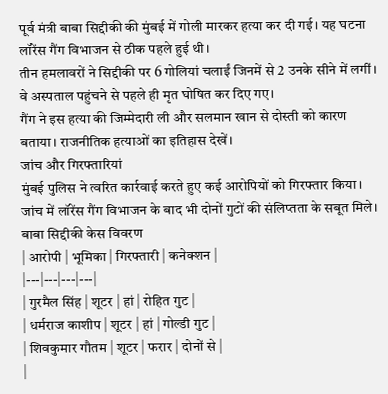पूर्व मंत्री बाबा सिद्दीकी की मुंबई में गोली मारकर हत्या कर दी गई। यह घटना लॉरेंस गैंग विभाजन से ठीक पहले हुई थी।
तीन हमलावरों ने सिद्दीकी पर 6 गोलियां चलाईं जिनमें से 2 उनके सीने में लगीं। वे अस्पताल पहुंचने से पहले ही मृत घोषित कर दिए गए।
गैंग ने इस हत्या की जिम्मेदारी ली और सलमान खान से दोस्ती को कारण बताया। राजनीतिक हत्याओं का इतिहास देखें।
जांच और गिरफ्तारियां
मुंबई पुलिस ने त्वरित कार्रवाई करते हुए कई आरोपियों को गिरफ्तार किया। जांच में लॉरेंस गैंग विभाजन के बाद भी दोनों गुटों की संलिप्तता के सबूत मिले।
बाबा सिद्दीकी केस विवरण
| आरोपी | भूमिका | गिरफ्तारी | कनेक्शन |
|---|---|---|---|
| गुरमैल सिंह | शूटर | हां | रोहित गुट |
| धर्मराज काशीप | शूटर | हां | गोल्डी गुट |
| शिवकुमार गौतम | शूटर | फरार | दोनों से |
|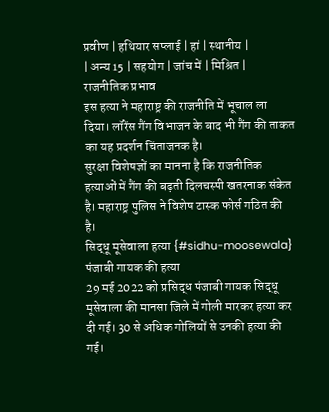प्रवीण | हथियार सप्लाई | हां | स्थानीय |
| अन्य 15 | सहयोग | जांच में | मिश्रित |
राजनीतिक प्रभाव
इस हत्या ने महाराष्ट्र की राजनीति में भूचाल ला दिया। लॉरेंस गैंग विभाजन के बाद भी गैंग की ताकत का यह प्रदर्शन चिंताजनक है।
सुरक्षा विशेषज्ञों का मानना है कि राजनीतिक हत्याओं में गैंग की बढ़ती दिलचस्पी खतरनाक संकेत है। महाराष्ट्र पुलिस ने विशेष टास्क फोर्स गठित की है।
सिद्धू मूसेवाला हत्या {#sidhu-moosewala}
पंजाबी गायक की हत्या
29 मई 2022 को प्रसिद्ध पंजाबी गायक सिद्धू मूसेवाला की मानसा जिले में गोली मारकर हत्या कर दी गई। 30 से अधिक गोलियों से उनकी हत्या की गई।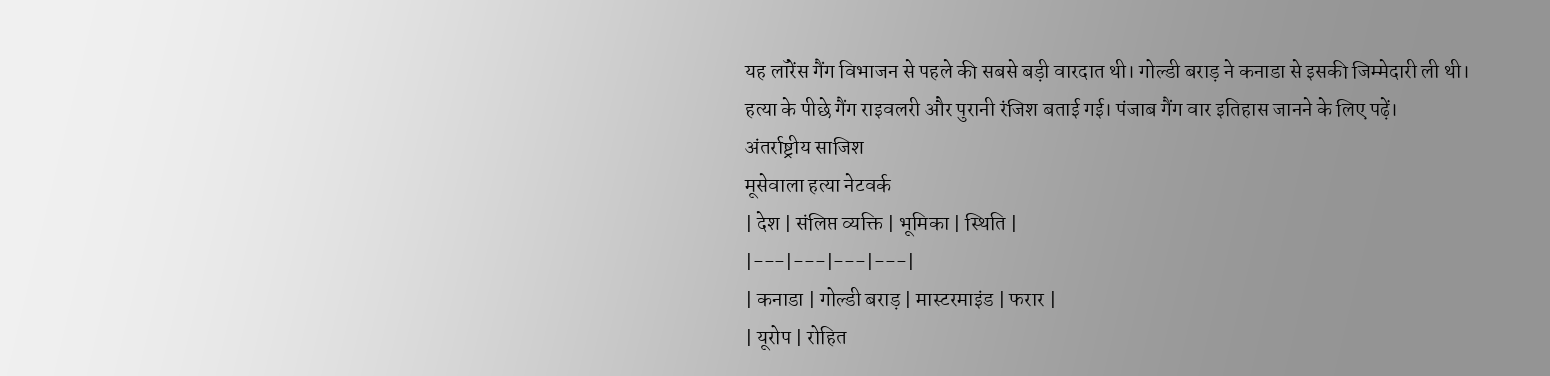यह लॉरेंस गैंग विभाजन से पहले की सबसे बड़ी वारदात थी। गोल्डी बराड़ ने कनाडा से इसकी जिम्मेदारी ली थी।
हत्या के पीछे गैंग राइवलरी और पुरानी रंजिश बताई गई। पंजाब गैंग वार इतिहास जानने के लिए पढ़ें।
अंतर्राष्ट्रीय साजिश
मूसेवाला हत्या नेटवर्क
| देश | संलिप्त व्यक्ति | भूमिका | स्थिति |
|---|---|---|---|
| कनाडा | गोल्डी बराड़ | मास्टरमाइंड | फरार |
| यूरोप | रोहित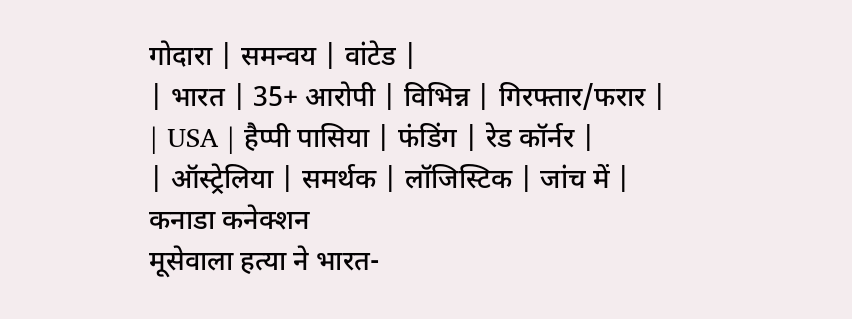गोदारा | समन्वय | वांटेड |
| भारत | 35+ आरोपी | विभिन्न | गिरफ्तार/फरार |
| USA | हैप्पी पासिया | फंडिंग | रेड कॉर्नर |
| ऑस्ट्रेलिया | समर्थक | लॉजिस्टिक | जांच में |
कनाडा कनेक्शन
मूसेवाला हत्या ने भारत-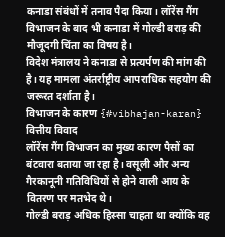कनाडा संबंधों में तनाव पैदा किया। लॉरेंस गैंग विभाजन के बाद भी कनाडा में गोल्डी बराड़ की मौजूदगी चिंता का विषय है।
विदेश मंत्रालय ने कनाडा से प्रत्यर्पण की मांग की है। यह मामला अंतर्राष्ट्रीय आपराधिक सहयोग की जरूरत दर्शाता है।
विभाजन के कारण {#vibhajan-karan}
वित्तीय विवाद
लॉरेंस गैंग विभाजन का मुख्य कारण पैसों का बंटवारा बताया जा रहा है। वसूली और अन्य गैरकानूनी गतिविधियों से होने वाली आय के वितरण पर मतभेद थे।
गोल्डी बराड़ अधिक हिस्सा चाहता था क्योंकि वह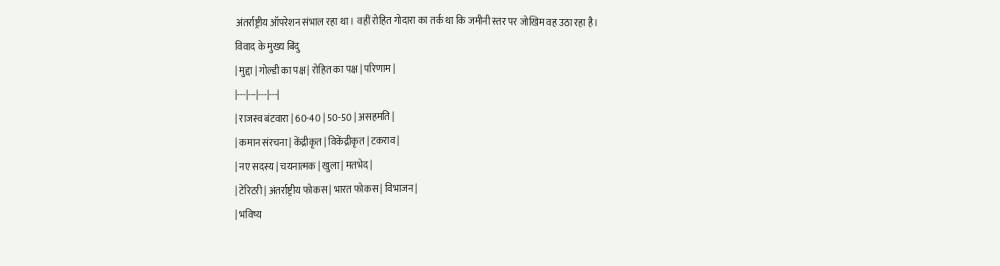अंतर्राष्ट्रीय ऑपरेशन संभाल रहा था। वहीं रोहित गोदारा का तर्क था कि जमीनी स्तर पर जोखिम वह उठा रहा है।
विवाद के मुख्य बिंदु
| मुद्दा | गोल्डी का पक्ष | रोहित का पक्ष | परिणाम |
|---|---|---|---|
| राजस्व बंटवारा | 60-40 | 50-50 | असहमति |
| कमान संरचना | केंद्रीकृत | विकेंद्रीकृत | टकराव |
| नए सदस्य | चयनात्मक | खुला | मतभेद |
| टेरिटरी | अंतर्राष्ट्रीय फोकस | भारत फोकस | विभाजन |
| भविष्य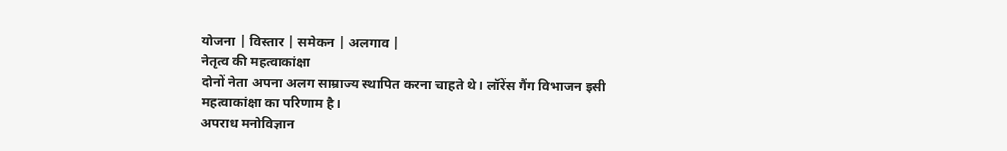योजना | विस्तार | समेकन | अलगाव |
नेतृत्व की महत्वाकांक्षा
दोनों नेता अपना अलग साम्राज्य स्थापित करना चाहते थे। लॉरेंस गैंग विभाजन इसी महत्वाकांक्षा का परिणाम है।
अपराध मनोविज्ञान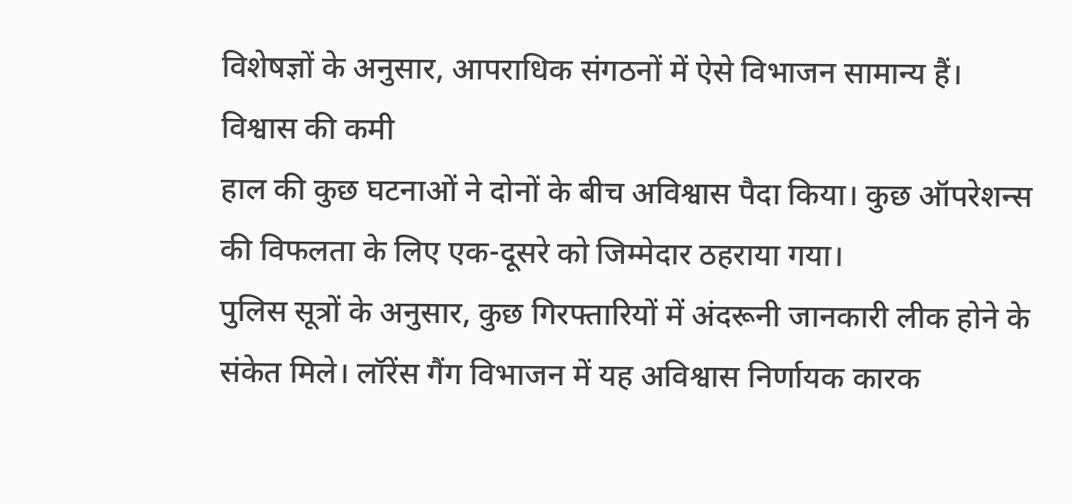विशेषज्ञों के अनुसार, आपराधिक संगठनों में ऐसे विभाजन सामान्य हैं।
विश्वास की कमी
हाल की कुछ घटनाओं ने दोनों के बीच अविश्वास पैदा किया। कुछ ऑपरेशन्स की विफलता के लिए एक-दूसरे को जिम्मेदार ठहराया गया।
पुलिस सूत्रों के अनुसार, कुछ गिरफ्तारियों में अंदरूनी जानकारी लीक होने के संकेत मिले। लॉरेंस गैंग विभाजन में यह अविश्वास निर्णायक कारक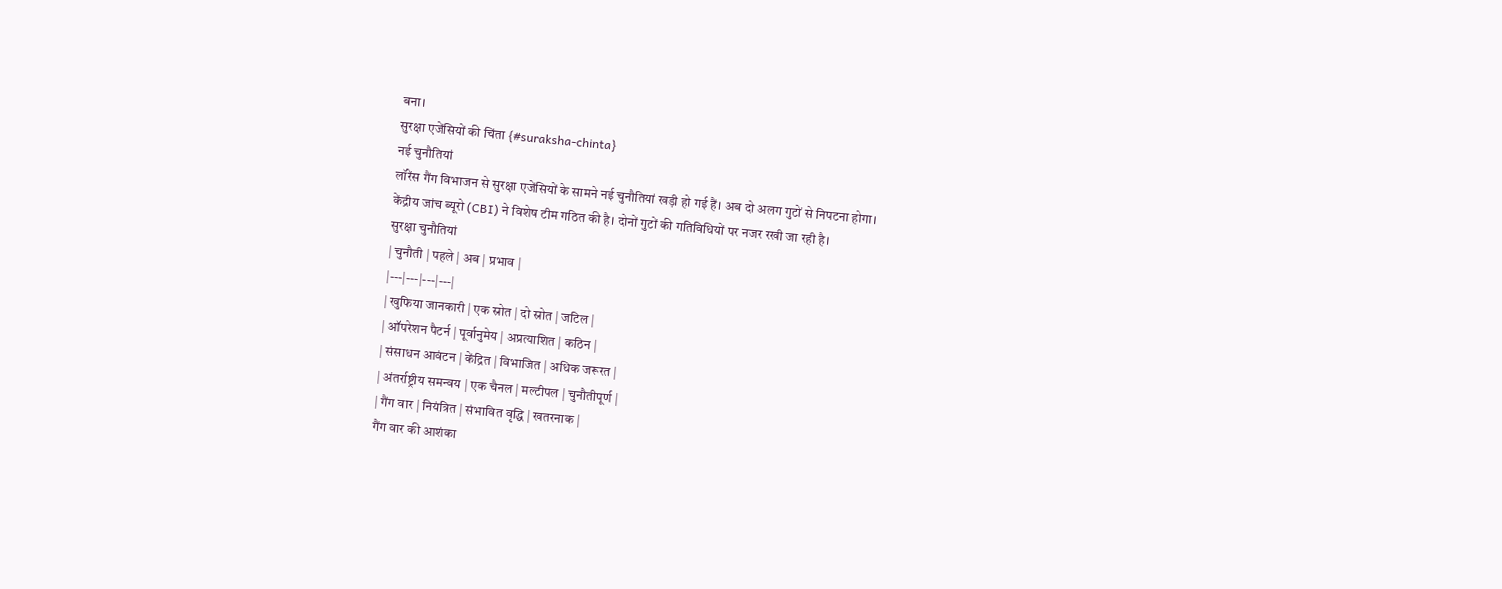बना।
सुरक्षा एजेंसियों की चिंता {#suraksha-chinta}
नई चुनौतियां
लॉरेंस गैंग विभाजन से सुरक्षा एजेंसियों के सामने नई चुनौतियां खड़ी हो गई हैं। अब दो अलग गुटों से निपटना होगा।
केंद्रीय जांच ब्यूरो (CBI) ने विशेष टीम गठित की है। दोनों गुटों की गतिविधियों पर नजर रखी जा रही है।
सुरक्षा चुनौतियां
| चुनौती | पहले | अब | प्रभाव |
|---|---|---|---|
| खुफिया जानकारी | एक स्रोत | दो स्रोत | जटिल |
| ऑपरेशन पैटर्न | पूर्वानुमेय | अप्रत्याशित | कठिन |
| संसाधन आवंटन | केंद्रित | विभाजित | अधिक जरूरत |
| अंतर्राष्ट्रीय समन्वय | एक चैनल | मल्टीपल | चुनौतीपूर्ण |
| गैंग वार | नियंत्रित | संभावित वृद्धि | खतरनाक |
गैंग वार की आशंका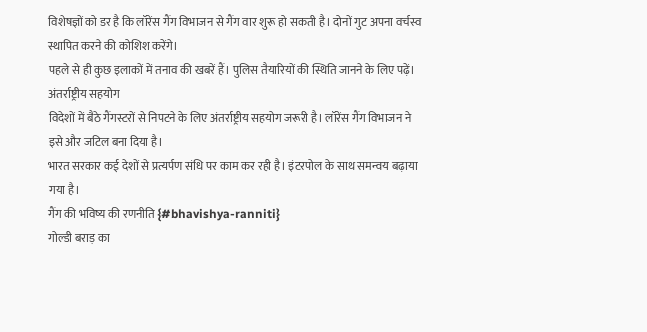विशेषज्ञों को डर है कि लॉरेंस गैंग विभाजन से गैंग वार शुरू हो सकती है। दोनों गुट अपना वर्चस्व स्थापित करने की कोशिश करेंगे।
पहले से ही कुछ इलाकों में तनाव की खबरें हैं। पुलिस तैयारियों की स्थिति जानने के लिए पढ़ें।
अंतर्राष्ट्रीय सहयोग
विदेशों में बैठे गैंगस्टरों से निपटने के लिए अंतर्राष्ट्रीय सहयोग जरूरी है। लॉरेंस गैंग विभाजन ने इसे और जटिल बना दिया है।
भारत सरकार कई देशों से प्रत्यर्पण संधि पर काम कर रही है। इंटरपोल के साथ समन्वय बढ़ाया गया है।
गैंग की भविष्य की रणनीति {#bhavishya-ranniti}
गोल्डी बराड़ का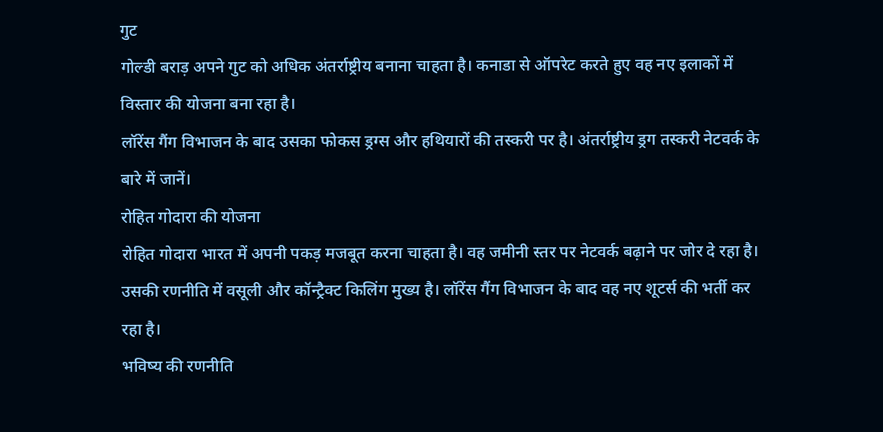गुट
गोल्डी बराड़ अपने गुट को अधिक अंतर्राष्ट्रीय बनाना चाहता है। कनाडा से ऑपरेट करते हुए वह नए इलाकों में विस्तार की योजना बना रहा है।
लॉरेंस गैंग विभाजन के बाद उसका फोकस ड्रग्स और हथियारों की तस्करी पर है। अंतर्राष्ट्रीय ड्रग तस्करी नेटवर्क के बारे में जानें।
रोहित गोदारा की योजना
रोहित गोदारा भारत में अपनी पकड़ मजबूत करना चाहता है। वह जमीनी स्तर पर नेटवर्क बढ़ाने पर जोर दे रहा है।
उसकी रणनीति में वसूली और कॉन्ट्रैक्ट किलिंग मुख्य है। लॉरेंस गैंग विभाजन के बाद वह नए शूटर्स की भर्ती कर रहा है।
भविष्य की रणनीति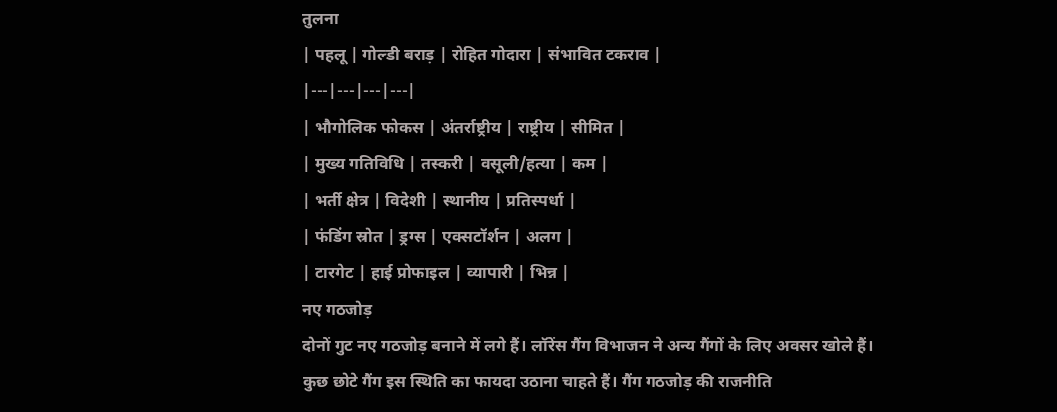तुलना
| पहलू | गोल्डी बराड़ | रोहित गोदारा | संभावित टकराव |
|---|---|---|---|
| भौगोलिक फोकस | अंतर्राष्ट्रीय | राष्ट्रीय | सीमित |
| मुख्य गतिविधि | तस्करी | वसूली/हत्या | कम |
| भर्ती क्षेत्र | विदेशी | स्थानीय | प्रतिस्पर्धा |
| फंडिंग स्रोत | ड्रग्स | एक्सटॉर्शन | अलग |
| टारगेट | हाई प्रोफाइल | व्यापारी | भिन्न |
नए गठजोड़
दोनों गुट नए गठजोड़ बनाने में लगे हैं। लॉरेंस गैंग विभाजन ने अन्य गैंगों के लिए अवसर खोले हैं।
कुछ छोटे गैंग इस स्थिति का फायदा उठाना चाहते हैं। गैंग गठजोड़ की राजनीति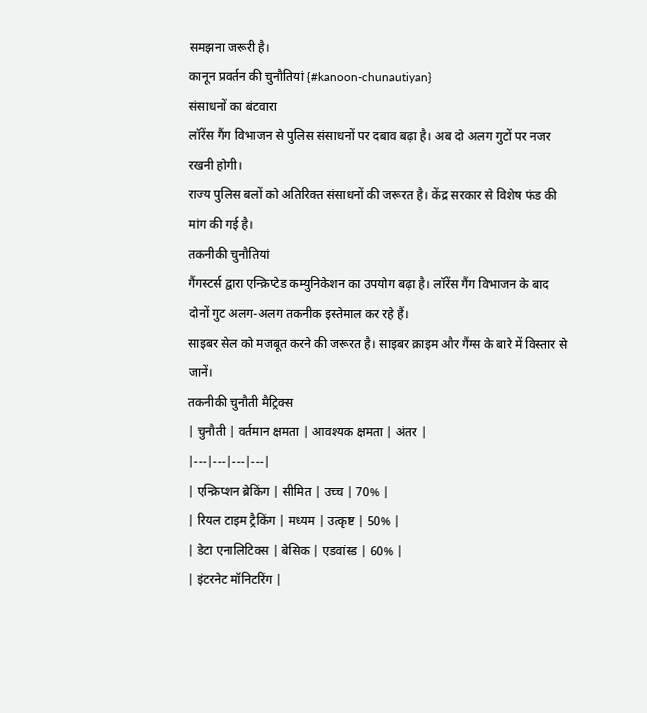समझना जरूरी है।
कानून प्रवर्तन की चुनौतियां {#kanoon-chunautiyan}
संसाधनों का बंटवारा
लॉरेंस गैंग विभाजन से पुलिस संसाधनों पर दबाव बढ़ा है। अब दो अलग गुटों पर नजर रखनी होगी।
राज्य पुलिस बलों को अतिरिक्त संसाधनों की जरूरत है। केंद्र सरकार से विशेष फंड की मांग की गई है।
तकनीकी चुनौतियां
गैंगस्टर्स द्वारा एन्क्रिप्टेड कम्युनिकेशन का उपयोग बढ़ा है। लॉरेंस गैंग विभाजन के बाद दोनों गुट अलग-अलग तकनीक इस्तेमाल कर रहे हैं।
साइबर सेल को मजबूत करने की जरूरत है। साइबर क्राइम और गैंग्स के बारे में विस्तार से जानें।
तकनीकी चुनौती मैट्रिक्स
| चुनौती | वर्तमान क्षमता | आवश्यक क्षमता | अंतर |
|---|---|---|---|
| एन्क्रिप्शन ब्रेकिंग | सीमित | उच्च | 70% |
| रियल टाइम ट्रैकिंग | मध्यम | उत्कृष्ट | 50% |
| डेटा एनालिटिक्स | बेसिक | एडवांस्ड | 60% |
| इंटरनेट मॉनिटरिंग |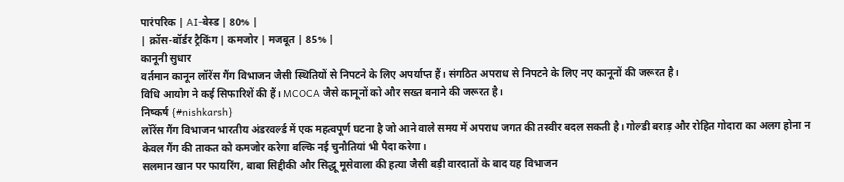पारंपरिक | AI-बेस्ड | 80% |
| क्रॉस-बॉर्डर ट्रैकिंग | कमजोर | मजबूत | 85% |
कानूनी सुधार
वर्तमान कानून लॉरेंस गैंग विभाजन जैसी स्थितियों से निपटने के लिए अपर्याप्त हैं। संगठित अपराध से निपटने के लिए नए कानूनों की जरूरत है।
विधि आयोग ने कई सिफारिशें की हैं। MCOCA जैसे कानूनों को और सख्त बनाने की जरूरत है।
निष्कर्ष {#nishkarsh}
लॉरेंस गैंग विभाजन भारतीय अंडरवर्ल्ड में एक महत्वपूर्ण घटना है जो आने वाले समय में अपराध जगत की तस्वीर बदल सकती है। गोल्डी बराड़ और रोहित गोदारा का अलग होना न केवल गैंग की ताकत को कमजोर करेगा बल्कि नई चुनौतियां भी पैदा करेगा।
सलमान खान पर फायरिंग, बाबा सिद्दीकी और सिद्धू मूसेवाला की हत्या जैसी बड़ी वारदातों के बाद यह विभाजन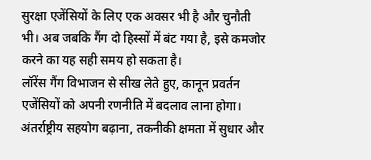सुरक्षा एजेंसियों के लिए एक अवसर भी है और चुनौती भी। अब जबकि गैंग दो हिस्सों में बंट गया है, इसे कमजोर करने का यह सही समय हो सकता है।
लॉरेंस गैंग विभाजन से सीख लेते हुए, कानून प्रवर्तन एजेंसियों को अपनी रणनीति में बदलाव लाना होगा। अंतर्राष्ट्रीय सहयोग बढ़ाना, तकनीकी क्षमता में सुधार और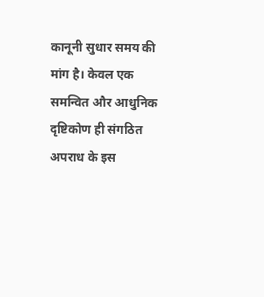कानूनी सुधार समय की मांग है। केवल एक समन्वित और आधुनिक दृष्टिकोण ही संगठित अपराध के इस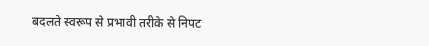बदलते स्वरूप से प्रभावी तरीके से निपट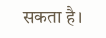सकता है।